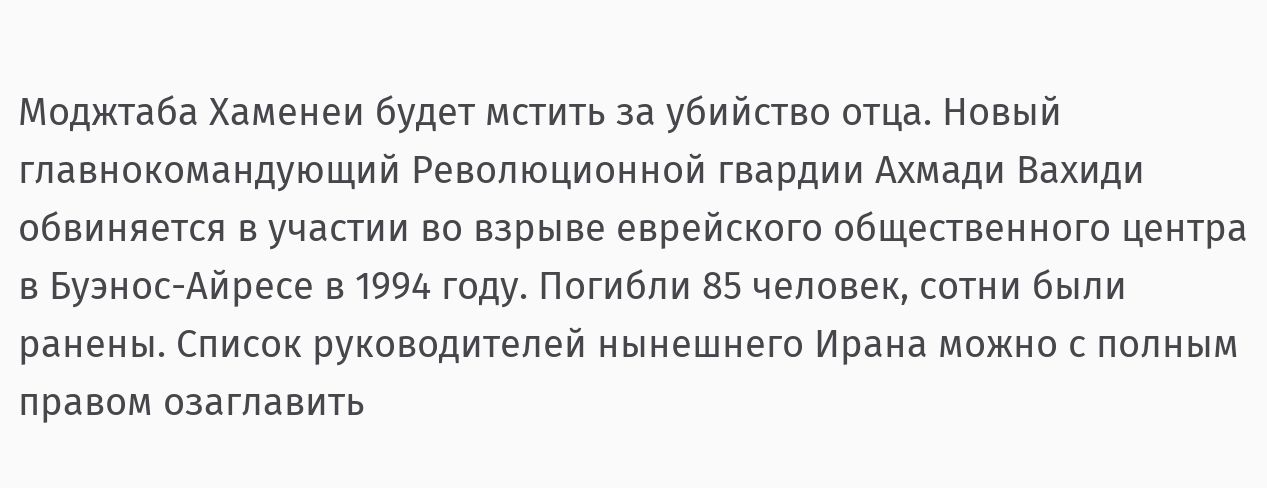Моджтаба Хаменеи будет мстить за убийство отца. Новый главнокомандующий Революционной гвардии Ахмади Вахиди обвиняется в участии во взрыве еврейского общественного центра в Буэнос-Айресе в 1994 году. Погибли 85 человек, сотни были ранены. Список руководителей нынешнего Ирана можно с полным правом озаглавить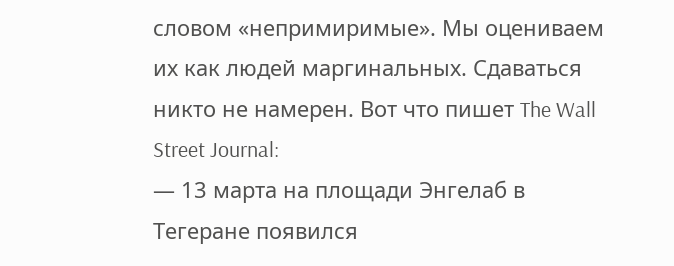словом «непримиримые». Мы оцениваем их как людей маргинальных. Сдаваться никто не намерен. Вот что пишет The Wall Street Journal:
— 13 марта на площади Энгелаб в Тегеране появился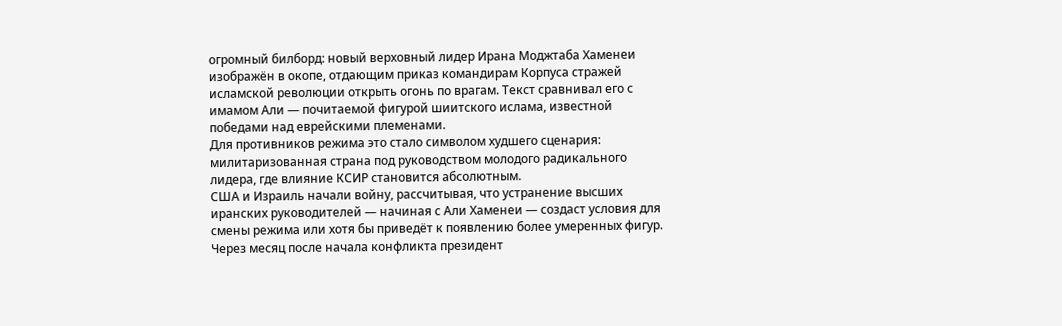огромный билборд: новый верховный лидер Ирана Моджтаба Хаменеи изображён в окопе, отдающим приказ командирам Корпуса стражей исламской революции открыть огонь по врагам. Текст сравнивал его с имамом Али — почитаемой фигурой шиитского ислама, известной победами над еврейскими племенами.
Для противников режима это стало символом худшего сценария: милитаризованная страна под руководством молодого радикального лидера, где влияние КСИР становится абсолютным.
США и Израиль начали войну, рассчитывая, что устранение высших иранских руководителей — начиная с Али Хаменеи — создаст условия для смены режима или хотя бы приведёт к появлению более умеренных фигур. Через месяц после начала конфликта президент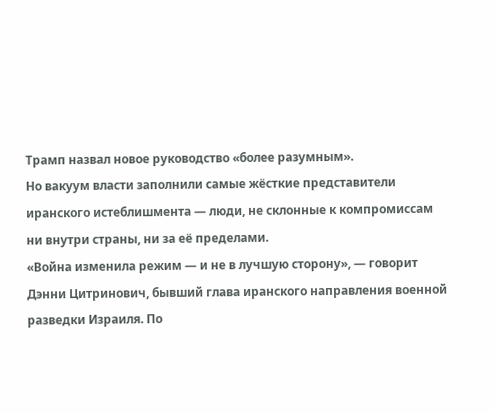Трамп назвал новое руководство «более разумным».
Но вакуум власти заполнили самые жёсткие представители иранского истеблишмента — люди, не склонные к компромиссам ни внутри страны, ни за её пределами.
«Война изменила режим — и не в лучшую сторону», — говорит Дэнни Цитринович, бывший глава иранского направления военной разведки Израиля. По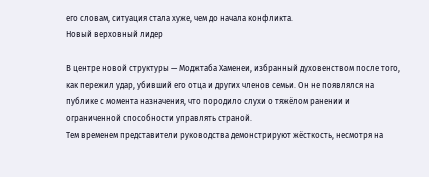его словам, ситуация стала хуже, чем до начала конфликта.
Новый верховный лидер

В центре новой структуры — Моджтаба Хаменеи, избранный духовенством после того, как пережил удар, убивший его отца и других членов семьи. Он не появлялся на публике с момента назначения, что породило слухи о тяжёлом ранении и ограниченной способности управлять страной.
Тем временем представители руководства демонстрируют жёсткость, несмотря на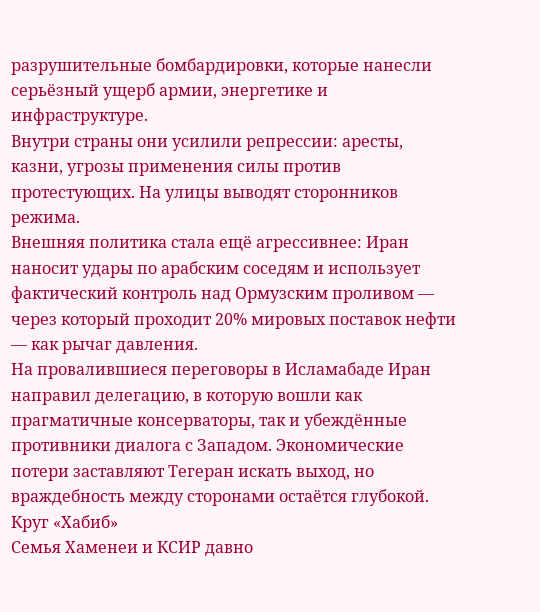разрушительные бомбардировки, которые нанесли серьёзный ущерб армии, энергетике и инфраструктуре.
Внутри страны они усилили репрессии: аресты, казни, угрозы применения силы против протестующих. На улицы выводят сторонников режима.
Внешняя политика стала ещё агрессивнее: Иран наносит удары по арабским соседям и использует фактический контроль над Ормузским проливом — через который проходит 20% мировых поставок нефти — как рычаг давления.
На провалившиеся переговоры в Исламабаде Иран направил делегацию, в которую вошли как прагматичные консерваторы, так и убеждённые противники диалога с Западом. Экономические потери заставляют Тегеран искать выход, но враждебность между сторонами остаётся глубокой.
Круг «Хабиб»
Семья Хаменеи и КСИР давно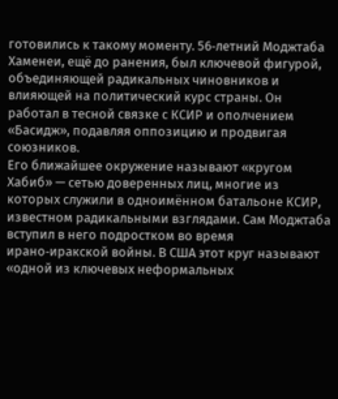готовились к такому моменту. 56‑летний Моджтаба Хаменеи, ещё до ранения, был ключевой фигурой, объединяющей радикальных чиновников и влияющей на политический курс страны. Он работал в тесной связке с КСИР и ополчением «Басидж», подавляя оппозицию и продвигая союзников.
Его ближайшее окружение называют «кругом Хабиб» — сетью доверенных лиц, многие из которых служили в одноимённом батальоне КСИР, известном радикальными взглядами. Сам Моджтаба вступил в него подростком во время ирано‑иракской войны. В США этот круг называют «одной из ключевых неформальных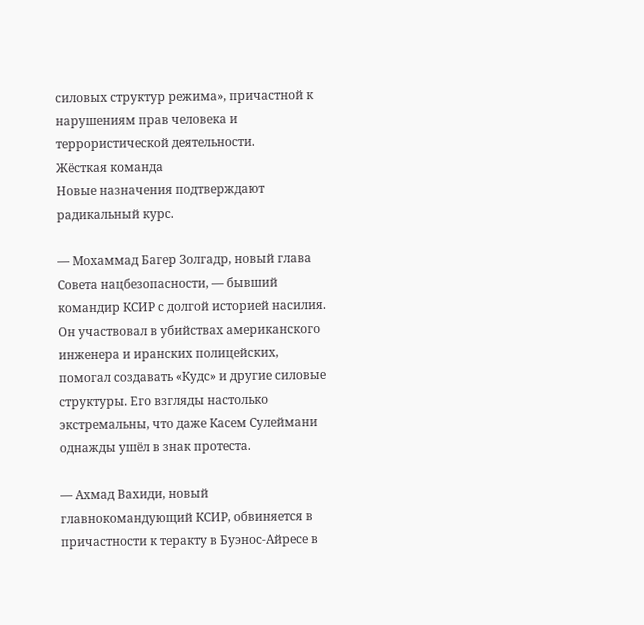силовых структур режима», причастной к нарушениям прав человека и террористической деятельности.
Жёсткая команда
Новые назначения подтверждают радикальный курс.

— Мохаммад Багер Золгадр, новый глава Совета нацбезопасности, — бывший командир КСИР с долгой историей насилия. Он участвовал в убийствах американского инженера и иранских полицейских, помогал создавать «Кудс» и другие силовые структуры. Его взгляды настолько экстремальны, что даже Касем Сулеймани однажды ушёл в знак протеста.

— Ахмад Вахиди, новый главнокомандующий КСИР, обвиняется в причастности к теракту в Буэнос‑Айресе в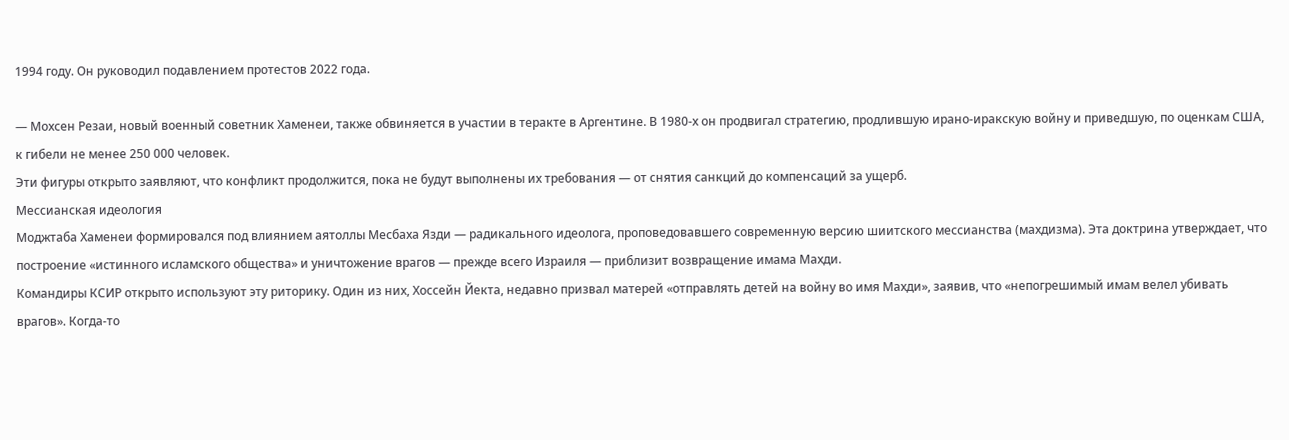1994 году. Он руководил подавлением протестов 2022 года.

— Мохсен Резаи, новый военный советник Хаменеи, также обвиняется в участии в теракте в Аргентине. В 1980‑х он продвигал стратегию, продлившую ирано‑иракскую войну и приведшую, по оценкам США, к гибели не менее 250 000 человек.
Эти фигуры открыто заявляют, что конфликт продолжится, пока не будут выполнены их требования — от снятия санкций до компенсаций за ущерб.
Мессианская идеология
Моджтаба Хаменеи формировался под влиянием аятоллы Месбаха Язди — радикального идеолога, проповедовавшего современную версию шиитского мессианства (махдизма). Эта доктрина утверждает, что построение «истинного исламского общества» и уничтожение врагов — прежде всего Израиля — приблизит возвращение имама Махди.
Командиры КСИР открыто используют эту риторику. Один из них, Хоссейн Йекта, недавно призвал матерей «отправлять детей на войну во имя Махди», заявив, что «непогрешимый имам велел убивать врагов». Когда‑то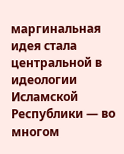маргинальная идея стала центральной в идеологии Исламской Республики — во многом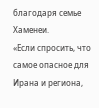благодаря семье Хаменеи.
«Если спросить, что самое опасное для Ирана и региона,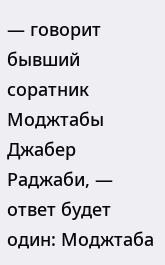— говорит бывший соратник Моджтабы Джабер Раджаби, — ответ будет один: Моджтаба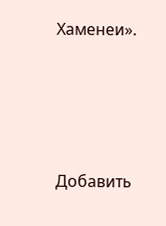Хаменеи».





Добавить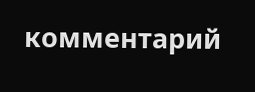комментарий